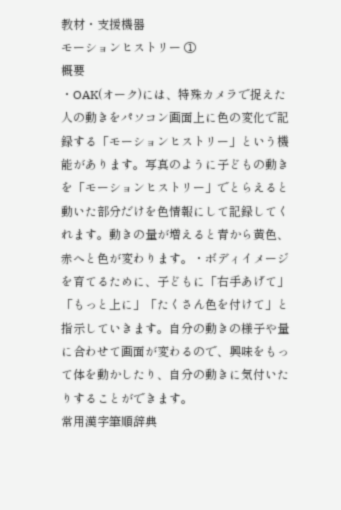教材・支援機器
モーションヒストリー ①
概要
・OAK(オーク)には、特殊カメラで捉えた人の動きをパソコン画面上に色の変化で記録する「モーションヒストリー」という機能があります。写真のように子どもの動きを「モーションヒストリー」でとらえると動いた部分だけを色情報にして記録してくれます。動きの量が増えると青から黄色、赤へと色が変わります。・ボディイメージを育てるために、子どもに「右手あげて」「もっと上に」「たくさん色を付けて」と指示していきます。自分の動きの様子や量に合わせて画面が変わるので、興味をもって体を動かしたり、自分の動きに気付いたりすることができます。
常用漢字筆順辞典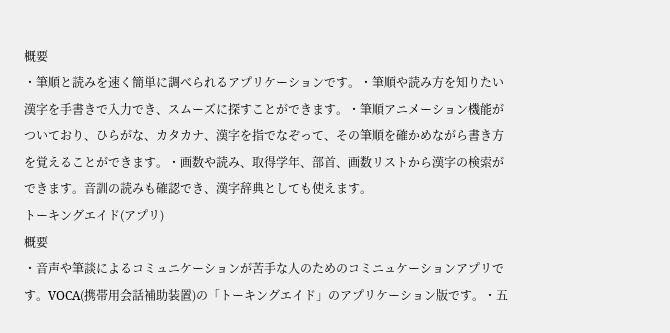概要
・筆順と読みを速く簡単に調べられるアプリケーションです。・筆順や読み方を知りたい漢字を手書きで入力でき、スムーズに探すことができます。・筆順アニメーション機能がついており、ひらがな、カタカナ、漢字を指でなぞって、その筆順を確かめながら書き方を覚えることができます。・画数や読み、取得学年、部首、画数リストから漢字の検索ができます。音訓の読みも確認でき、漢字辞典としても使えます。
トーキングエイド(アプリ)
概要
・音声や筆談によるコミュニケーションが苦手な人のためのコミニュケーションアプリです。VOCA(携帯用会話補助装置)の「トーキングエイド」のアプリケーション版です。・五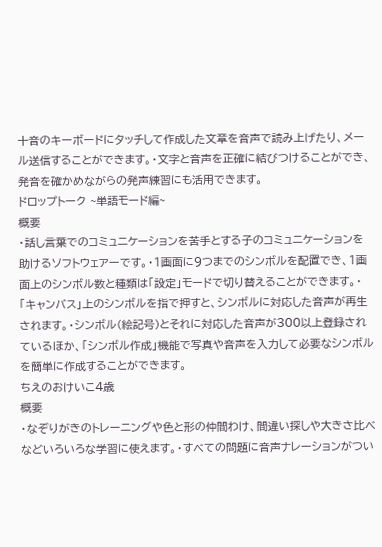十音のキーボードにタッチして作成した文章を音声で読み上げたり、メール送信することができます。・文字と音声を正確に結びつけることができ、発音を確かめながらの発声練習にも活用できます。
ドロップトーク ~単語モード編~
概要
・話し言葉でのコミュニケーションを苦手とする子のコミュニケーションを助けるソフトウェアーです。・1画面に9つまでのシンボルを配置でき、1画面上のシンボル数と種類は「設定」モードで切り替えることができます。・「キャンバス」上のシンボルを指で押すと、シンボルに対応した音声が再生されます。・シンボル(絵記号)とそれに対応した音声が300以上登録されているほか、「シンボル作成」機能で写真や音声を入力して必要なシンボルを簡単に作成することができます。
ちえのおけいこ4歳
概要
・なぞりがきのトレーニングや色と形の仲間わけ、間違い探しや大きさ比べなどいろいろな学習に使えます。・すべての問題に音声ナレーションがつい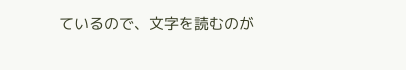ているので、文字を読むのが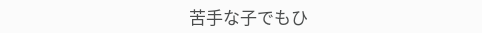苦手な子でもひ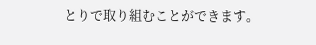とりで取り組むことができます。